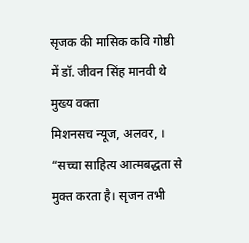सृजक की मासिक कवि गोष्ठी में डॉ. जीवन सिंह मानवी थे मुख्य वक्ता
मिशनसच न्यूज, अलवर, । “सच्चा साहित्य आत्मबद्धता से मुक्त करता है। सृजन तभी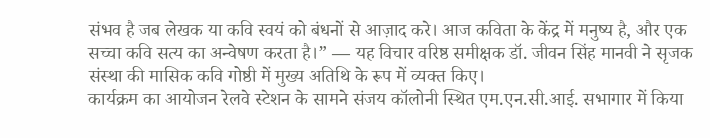संभव है जब लेखक या कवि स्वयं को बंधनों से आज़ाद करे। आज कविता के केंद्र में मनुष्य है, और एक सच्चा कवि सत्य का अन्वेषण करता है।” — यह विचार वरिष्ठ समीक्षक डॉ. जीवन सिंह मानवी ने सृजक संस्था की मासिक कवि गोष्ठी में मुख्य अतिथि के रूप में व्यक्त किए।
कार्यक्रम का आयोजन रेलवे स्टेशन के सामने संजय कॉलोनी स्थित एम.एन.सी.आई. सभागार में किया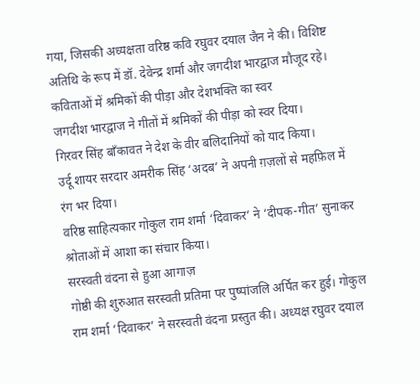गया, जिसकी अध्यक्षता वरिष्ठ कवि रघुवर दयाल जैन ने की। विशिष्ट अतिथि के रूप में डॉ. देवेन्द्र शर्मा और जगदीश भारद्वाज मौजूद रहे।
कविताओं में श्रमिकों की पीड़ा और देशभक्ति का स्वर
जगदीश भारद्वाज ने गीतों में श्रमिकों की पीड़ा को स्वर दिया।
गिरवर सिंह बाँकावत ने देश के वीर बलिदानियों को याद किया।
उर्दू शायर सरदार अमरीक सिंह ‘अदब’ ने अपनी ग़ज़लों से महफ़िल में रंग भर दिया।
वरिष्ठ साहित्यकार गोकुल राम शर्मा ‘दिवाकर’ ने ‘दीपक-गीत’ सुनाकर श्रोताओं में आशा का संचार किया।
सरस्वती वंदना से हुआ आगाज़
गोष्ठी की शुरुआत सरस्वती प्रतिमा पर पुष्पांजलि अर्पित कर हुई। गोकुल राम शर्मा ‘दिवाकर’ ने सरस्वती वंदना प्रस्तुत की। अध्यक्ष रघुवर दयाल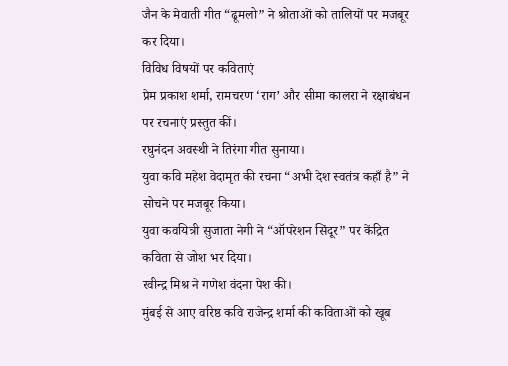जैन के मेवाती गीत “ढूमलो” ने श्रोताओं को तालियों पर मजबूर कर दिया।
विविध विषयों पर कविताएं
प्रेम प्रकाश शर्मा, रामचरण ‘राग’ और सीमा कालरा ने रक्षाबंधन पर रचनाएं प्रस्तुत कीं।
रघुनंदन अवस्थी ने तिरंगा गीत सुनाया।
युवा कवि महेश वेदामृत की रचना “अभी देश स्वतंत्र कहाँ है” ने सोचने पर मजबूर किया।
युवा कवयित्री सुजाता नेगी ने “ऑपरेशन सिंदूर” पर केंद्रित कविता से जोश भर दिया।
रवीन्द्र मिश्र ने गणेश वंदना पेश की।
मुंबई से आए वरिष्ठ कवि राजेन्द्र शर्मा की कविताओं को खूब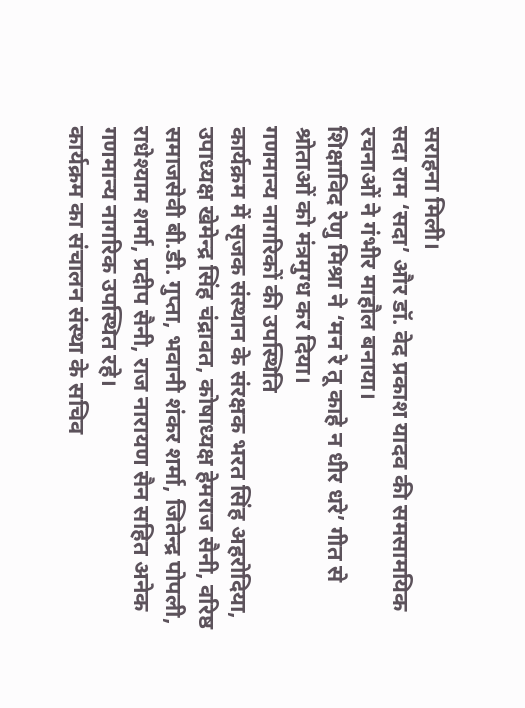सराहना मिली।
सदा राम ‘सदा’ और डॉ. वेद प्रकाश यादव की समसामयिक रचनाओं ने गंभीर माहौल बनाया।
शिक्षाविद रेणु मिश्रा ने ‘मन रे तू काहे न धीर धरे’ गीत से श्रोताओं को मंत्रमुग्ध कर दिया।
गणमान्य नागरिकों की उपस्थिति
कार्यक्रम में सृजक संस्थान के संरक्षक भरत सिंह अहरोदिया, उपाध्यक्ष खेमेन्द्र सिंह चंद्रावत, कोषाध्यक्ष हेमराज सैनी, वरिष्ठ समाजसेवी बी.डी. गुप्ता, भवानी शंकर शर्मा, जितेन्द्र पोपली, राधेश्याम शर्मा, प्रदीप सैनी, राज नारायण सैन सहित अनेक गणमान्य नागरिक उपस्थित रहे।
कार्यक्रम का संचालन संस्था के सचिव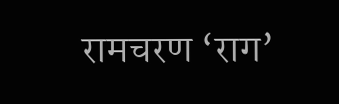रामचरण ‘राग’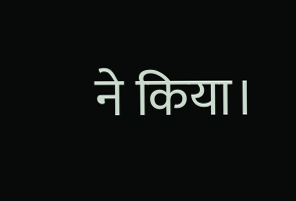ने किया।